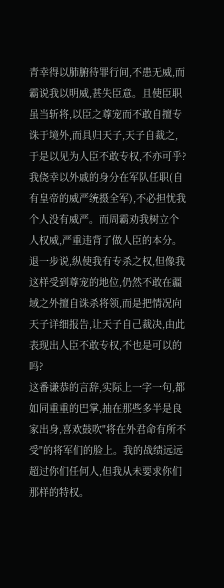青幸得以肺腑待罪行间,不患无威,而霸说我以明威,甚失臣意。且使臣职虽当斩将,以臣之尊宠而不敢自擅专诛于境外,而具归天子,天子自裁之,于是以见为人臣不敢专权,不亦可乎?
我侥幸以外戚的身分在军队任职(自有皇帝的威严统摄全军),不必担忧我个人没有威严。而周霸劝我树立个人权威,严重违背了做人臣的本分。退一步说,纵使我有专杀之权,但像我这样受到尊宠的地位,仍然不敢在疆域之外擅自诛杀将领,而是把情况向天子详细报告,让天子自己裁决,由此表现出人臣不敢专权,不也是可以的吗?
这番谦恭的言辞,实际上一字一句,都如同重重的巴掌,抽在那些多半是良家出身,喜欢鼓吹"将在外君命有所不受"的将军们的脸上。我的战绩远远超过你们任何人,但我从未要求你们那样的特权。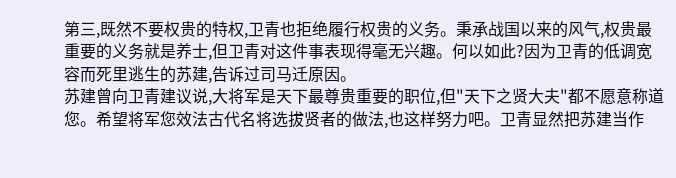第三,既然不要权贵的特权,卫青也拒绝履行权贵的义务。秉承战国以来的风气,权贵最重要的义务就是养士,但卫青对这件事表现得毫无兴趣。何以如此?因为卫青的低调宽容而死里逃生的苏建,告诉过司马迁原因。
苏建曾向卫青建议说,大将军是天下最尊贵重要的职位,但"天下之贤大夫"都不愿意称道您。希望将军您效法古代名将选拔贤者的做法,也这样努力吧。卫青显然把苏建当作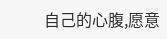自己的心腹,愿意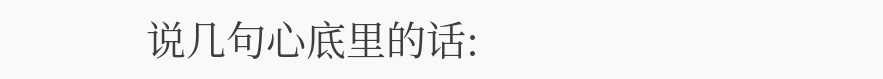说几句心底里的话: